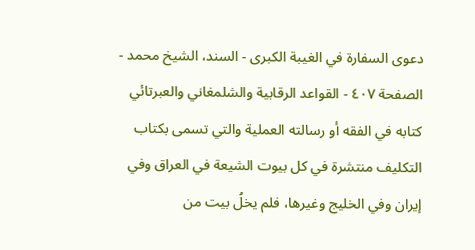دعوى السفارة في الغيبة الكبرى - السند، الشيخ محمد - الصفحة ٤٠٧ - القواعد الرقابية والشلمغاني والعبرتائي
كتابه في الفقه أو رسالته العملية والتي تسمى بكتاب التكليف منتشرة في كل بيوت الشيعة في العراق وفي إيران وفي الخليج وغيرها، فلم يخلُ بيت من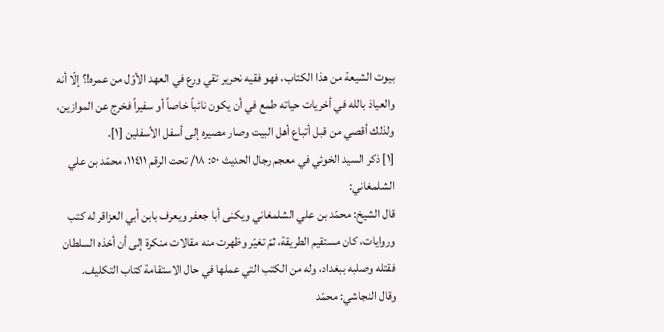بيوت الشيعة من هذا الكتاب، فهو فقيه نحرير تقي ورع في العهد الأوّل من عمره!؟ إلّا أنه والعياذ بالله في أخريات حياته طمع في أن يكون نائباً خاصاً أو سفيراً فخرج عن الموازين، ولذلك أقصي من قبل أتباع أهل البيت وصار مصيره إلى أسفل الأسفلين [١].
[١] ذكر السيد الخوئي في معجم رجال الحديث ٥٠: ١٨/ تحت الرقم ١١٤١١، محمّد بن علي الشلمغاني:
قال الشيخ: محمّد بن علي الشلمغاني ويكنى أبا جعفر ويعرف بابن أبي العزاقر له كتب وروايات، كان مستقيم الطريقة، ثمّ تغيّر وظهرت منه مقالات منكرة إلى أن أخذه السلطان فقتله وصلبه ببغداد، وله من الكتب التي عملها في حال الاستقامة كتاب التكليف.
وقال النجاشي: محمّد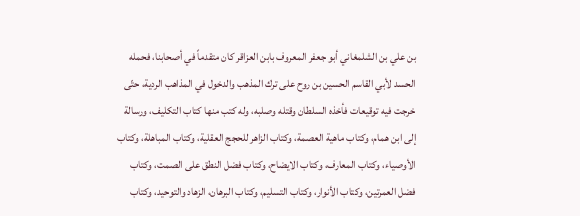بن علي بن الشلمغاني أبو جعفر المعروف بابن العزاقر كان متقدماً في أصحابنا، فحمله الحسد لأبي القاسم الحسين بن روح على ترك المذهب والدخول في المذاهب الردية، حتّى خرجت فيه توقيعات فأخذه السلطان وقتله وصلبه، وله كتب منها كتاب التكليف، ورسالة إلى ابن همام، وكتاب ماهية العصمة، وكتاب الزاهر للحجج العقلية، وكتاب المباهلة، وكتاب الأوصياء، وكتاب المعارف، وكتاب الايضاح، وكتاب فضل النطق على الصمت، وكتاب فضل العمرتين، وكتاب الأنوار، وكتاب التسليم، وكتاب البرهان، الزهاد والتوحيد، وكتاب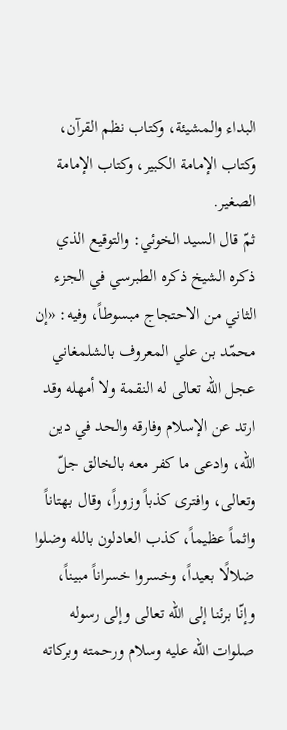البداء والمشيئة، وكتاب نظم القرآن، وكتاب الإمامة الكبير، وكتاب الإمامة الصغير.
ثمّ قال السيد الخوئي: والتوقيع الذي ذكره الشيخ ذكره الطبرسي في الجزء الثاني من الاحتجاج مبسوطاً، وفيه: «إن محمّد بن علي المعروف بالشلمغاني عجل الله تعالى له النقمة ولا أمهله وقد ارتد عن الإسلام وفارقه والحد في دين الله، وادعى ما كفر معه بالخالق جلّ وتعالى، وافترى كذباً وزوراً، وقال بهتاناً واثماً عظيماً، كذب العادلون بالله وضلوا ضلالًا بعيداً، وخسروا خسراناً مبيناً، وإنّا برئنا إلى الله تعالى وإلى رسوله صلوات الله عليه وسلام ورحمته وبركاته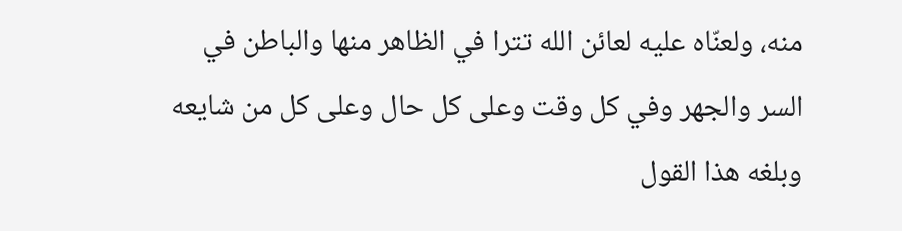منه، ولعنّاه عليه لعائن الله تترا في الظاهر منها والباطن في السر والجهر وفي كل وقت وعلى كل حال وعلى كل من شايعه وبلغه هذا القول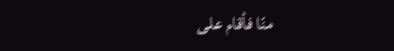منّا فأقام على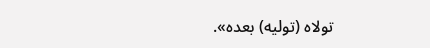تولاه (توليه) بعده».